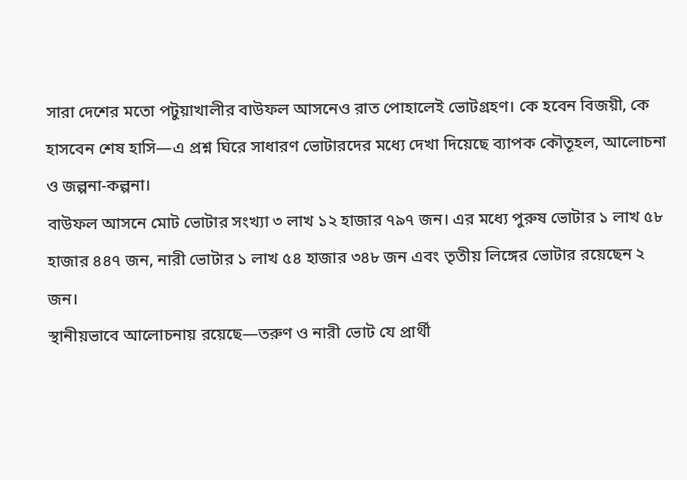সারা দেশের মতো পটুয়াখালীর বাউফল আসনেও রাত পোহালেই ভোটগ্রহণ। কে হবেন বিজয়ী, কে হাসবেন শেষ হাসি—এ প্রশ্ন ঘিরে সাধারণ ভোটারদের মধ্যে দেখা দিয়েছে ব্যাপক কৌতূহল, আলোচনা ও জল্পনা-কল্পনা।
বাউফল আসনে মোট ভোটার সংখ্যা ৩ লাখ ১২ হাজার ৭৯৭ জন। এর মধ্যে পুরুষ ভোটার ১ লাখ ৫৮ হাজার ৪৪৭ জন, নারী ভোটার ১ লাখ ৫৪ হাজার ৩৪৮ জন এবং তৃতীয় লিঙ্গের ভোটার রয়েছেন ২ জন।
স্থানীয়ভাবে আলোচনায় রয়েছে—তরুণ ও নারী ভোট যে প্রার্থী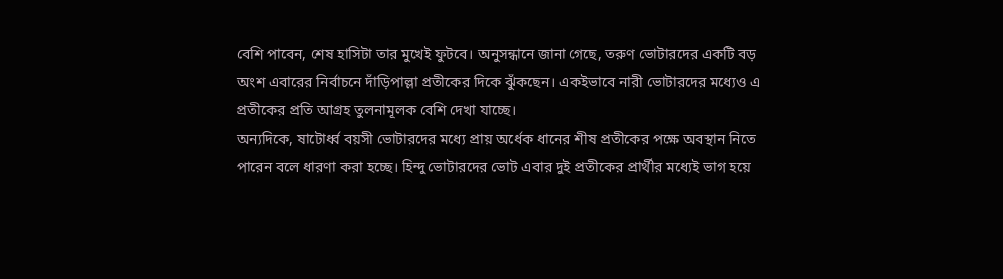বেশি পাবেন, শেষ হাসিটা তার মুখেই ফুটবে। অনুসন্ধানে জানা গেছে, তরুণ ভোটারদের একটি বড় অংশ এবারের নির্বাচনে দাঁড়িপাল্লা প্রতীকের দিকে ঝুঁকছেন। একইভাবে নারী ভোটারদের মধ্যেও এ প্রতীকের প্রতি আগ্রহ তুলনামূলক বেশি দেখা যাচ্ছে।
অন্যদিকে, ষাটোর্ধ্ব বয়সী ভোটারদের মধ্যে প্রায় অর্ধেক ধানের শীষ প্রতীকের পক্ষে অবস্থান নিতে পারেন বলে ধারণা করা হচ্ছে। হিন্দু ভোটারদের ভোট এবার দুই প্রতীকের প্রার্থীর মধ্যেই ভাগ হয়ে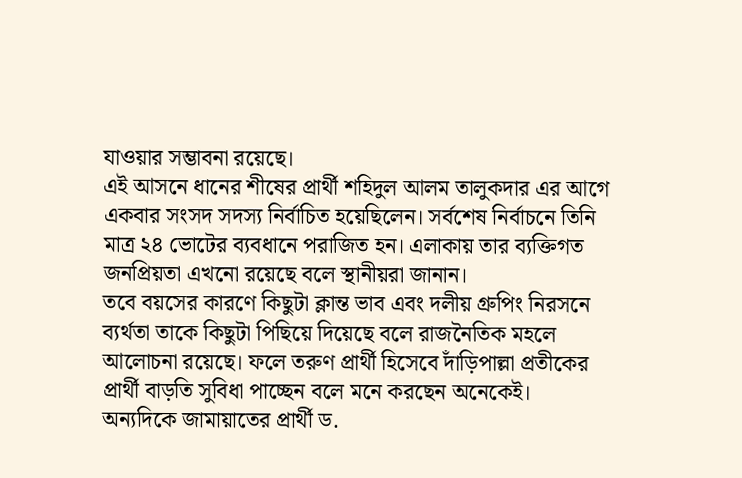যাওয়ার সম্ভাবনা রয়েছে।
এই আসনে ধানের শীষের প্রার্থী শহিদুল আলম তালুকদার এর আগে একবার সংসদ সদস্য নির্বাচিত হয়েছিলেন। সর্বশেষ নির্বাচনে তিনি মাত্র ২৪ ভোটের ব্যবধানে পরাজিত হন। এলাকায় তার ব্যক্তিগত জনপ্রিয়তা এখনো রয়েছে বলে স্থানীয়রা জানান।
তবে বয়সের কারণে কিছুটা ক্লান্ত ভাব এবং দলীয় গ্রুপিং নিরসনে ব্যর্থতা তাকে কিছুটা পিছিয়ে দিয়েছে বলে রাজনৈতিক মহলে আলোচনা রয়েছে। ফলে তরুণ প্রার্থী হিসেবে দাঁড়িপাল্লা প্রতীকের প্রার্থী বাড়তি সুবিধা পাচ্ছেন বলে মনে করছেন অনেকেই।
অন্যদিকে জামায়াতের প্রার্থী ড.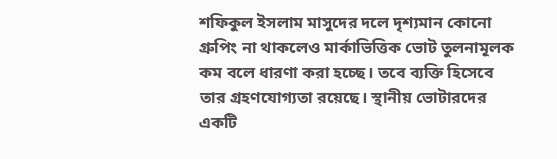শফিকুল ইসলাম মাসুদের দলে দৃশ্যমান কোনো গ্রুপিং না থাকলেও মার্কাভিত্তিক ভোট তুলনামূলক কম বলে ধারণা করা হচ্ছে। তবে ব্যক্তি হিসেবে তার গ্রহণযোগ্যতা রয়েছে। স্থানীয় ভোটারদের একটি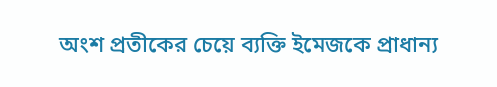অংশ প্রতীকের চেয়ে ব্যক্তি ইমেজকে প্রাধান্য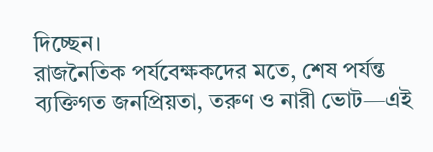দিচ্ছেন।
রাজনৈতিক পর্যবেক্ষকদের মতে, শেষ পর্যন্ত ব্যক্তিগত জনপ্রিয়তা, তরুণ ও নারী ভোট—এই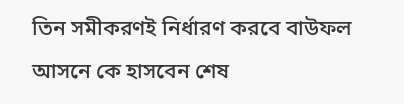তিন সমীকরণই নির্ধারণ করবে বাউফল আসনে কে হাসবেন শেষ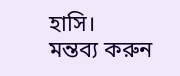হাসি।
মন্তব্য করুন